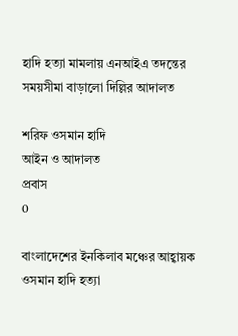হাদি হত্যা মামলায় এনআইএ তদন্তের সময়সীমা বাড়ালো দিল্লির আদালত

শরিফ ওসমান হাদি
আইন ও আদালত
প্রবাস
0

বাংলাদেশের ইনকিলাব মঞ্চের আহ্বায়ক ওসমান হাদি হত্যা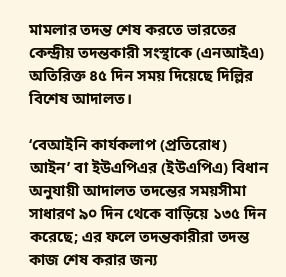মামলার তদন্ত শেষ করতে ভারতের কেন্দ্রীয় তদন্তকারী সংস্থাকে (এনআইএ) অতিরিক্ত ৪৫ দিন সময় দিয়েছে দিল্লির বিশেষ আদালত।

‘বেআইনি কার্যকলাপ (প্রতিরোধ) আইন’ বা ইউএপিএর (ইউএপিএ) বিধান অনুযায়ী আদালত তদন্তের সময়সীমা সাধারণ ৯০ দিন থেকে বাড়িয়ে ১৩৫ দিন করেছে; এর ফলে তদন্তকারীরা তদন্ত কাজ শেষ করার জন্য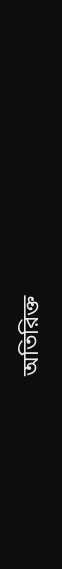অতিরিক্ত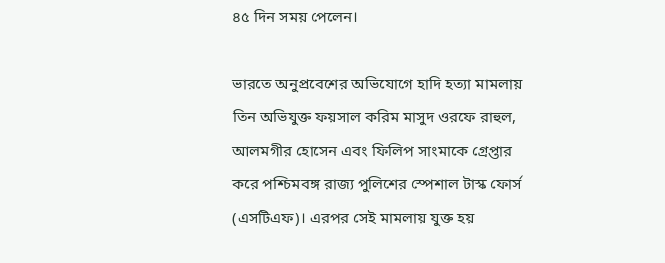৪৫ দিন সময় পেলেন।

ভারতে অনুপ্রবেশের অভিযোগে হাদি হত্যা মামলায় তিন অভিযুক্ত ফয়সাল করিম মাসুদ ওরফে রাহুল, আলমগীর হোসেন এবং ফিলিপ সাংমাকে গ্রেপ্তার করে পশ্চিমবঙ্গ রাজ্য পুলিশের স্পেশাল টাস্ক ফোর্স (এসটিএফ)। এরপর সেই মামলায় যুক্ত হয়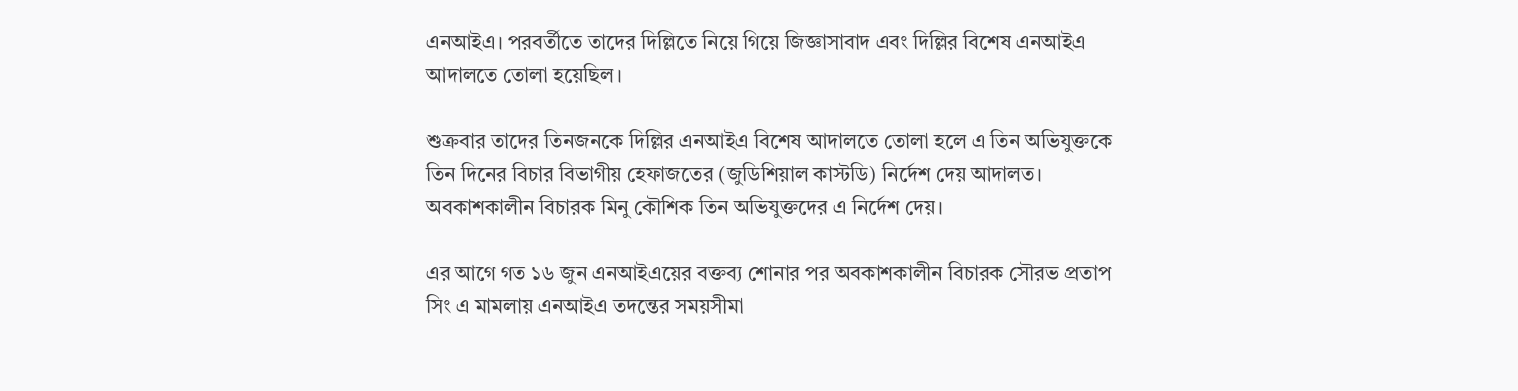এনআইএ। পরবর্তীতে তাদের দিল্লিতে নিয়ে গিয়ে জিজ্ঞাসাবাদ এবং দিল্লির বিশেষ এনআইএ আদালতে তোলা হয়েছিল।

শুক্রবার তাদের তিনজনকে দিল্লির এনআইএ বিশেষ আদালতে তোলা হলে এ তিন অভিযুক্তকে তিন দিনের বিচার বিভাগীয় হেফাজতের (জুডিশিয়াল কাস্টডি) নির্দেশ দেয় আদালত। অবকাশকালীন বিচারক মিনু কৌশিক তিন অভিযুক্তদের এ নির্দেশ দেয়।

এর আগে গত ১৬ জুন এনআইএয়ের বক্তব্য শোনার পর অবকাশকালীন বিচারক সৌরভ প্রতাপ সিং এ মামলায় এনআইএ তদন্তের সময়সীমা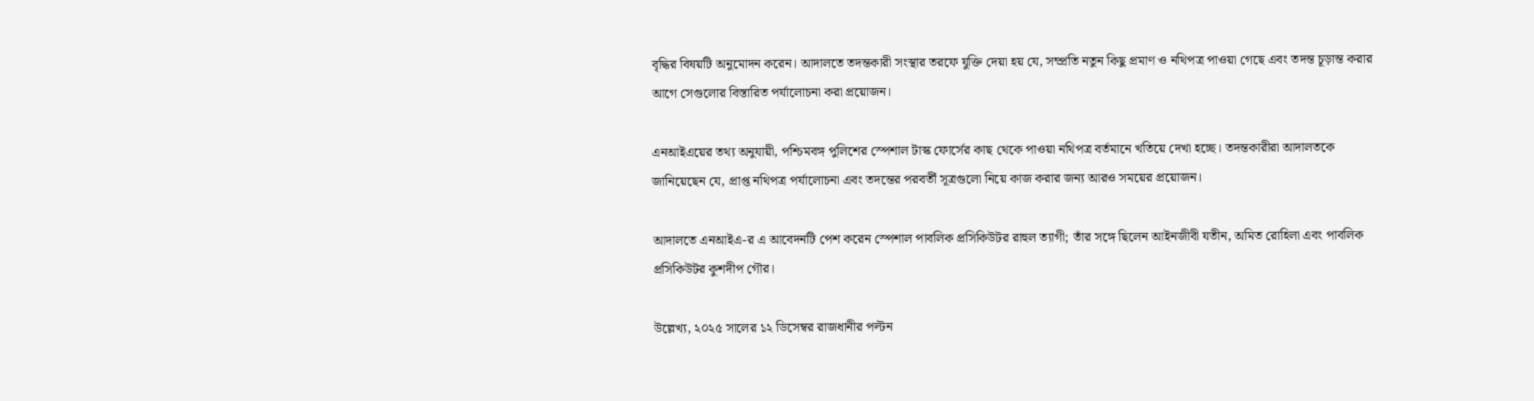বৃদ্ধির বিষয়টি অনুমোদন করেন। আদালতে তদন্তকারী সংস্থার তরফে যুক্তি দেয়া হয় যে, সম্প্রতি নতুন কিছু প্রমাণ ও নথিপত্র পাওয়া গেছে এবং তদন্ত চূড়ান্ত করার আগে সেগুলোর বিস্তারিত পর্যালোচনা করা প্রয়োজন।

এনআইএয়ের তথ্য অনুযায়ী, পশ্চিমবঙ্গ পুলিশের স্পেশাল টাস্ক ফোর্সের কাছ থেকে পাওয়া নথিপত্র বর্তমানে খতিয়ে দেখা হচ্ছে। তদন্তকারীরা আদালতকে জানিয়েছেন যে, প্রাপ্ত নথিপত্র পর্যালোচনা এবং তদন্তের পরবর্তী সূত্রগুলো নিয়ে কাজ করার জন্য আরও সময়ের প্রয়োজন।

আদালতে এনআইএ-র এ আবেদনটি পেশ করেন স্পেশাল পাবলিক প্রসিকিউটর রাহুল ত্যাগী; তাঁর সঙ্গে ছিলেন আইনজীবী যতীন, অমিত রোহিলা এবং পাবলিক প্রসিকিউটর কুশদীপ গৌর।

উল্লেখ্য, ২০২৫ সালের ১২ ডিসেম্বর রাজধানীর পল্টন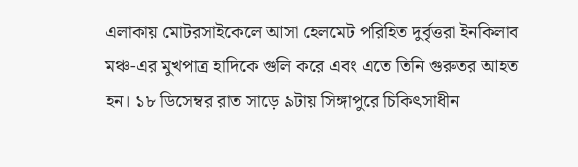এলাকায় মোটরসাইকেলে আসা হেলমেট পরিহিত দুর্বৃত্তরা ইনকিলাব মঞ্চ-এর মুখপাত্র হাদিকে গুলি করে এবং এতে তিনি গুরুতর আহত হন। ১৮ ডিসেম্বর রাত সাড়ে ৯টায় সিঙ্গাপুরে চিকিৎসাধীন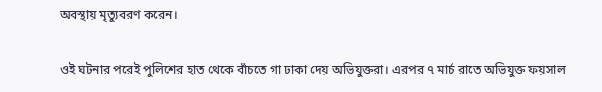অবস্থায় মৃত্যুবরণ করেন।

ওই ঘটনার পরেই পুলিশের হাত থেকে বাঁচতে গা ঢাকা দেয় অভিযুক্তরা। এরপর ৭ মার্চ রাতে অভিযুক্ত ফয়সাল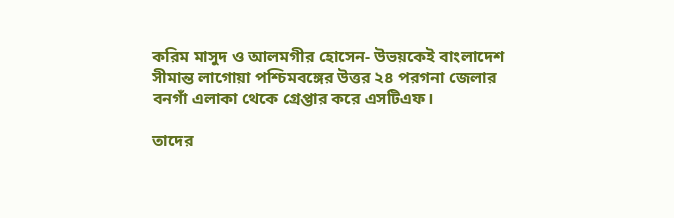করিম মাসুদ ও আলমগীর হোসেন- উভয়কেই বাংলাদেশ সীমান্ত লাগোয়া পশ্চিমবঙ্গের উত্তর ২৪ পরগনা জেলার বনগাঁ এলাকা থেকে গ্রেপ্তার করে এসটিএফ।

তাদের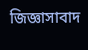জিজ্ঞাসাবাদ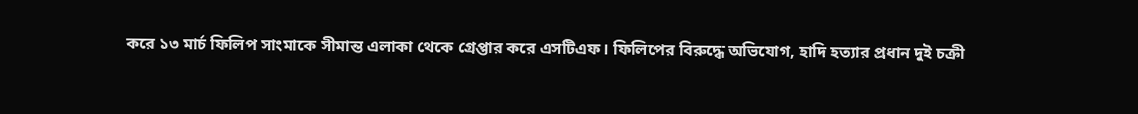করে ১৩ মার্চ ফিলিপ সাংমাকে সীমান্ত এলাকা থেকে গ্রেপ্তার করে এসটিএফ। ফিলিপের বিরুদ্ধে অভিযোগ, হাদি হত্যার প্রধান দুই চক্রী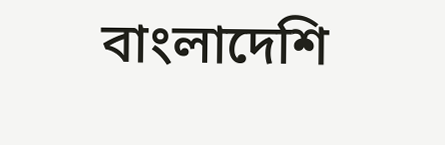বাংলাদেশি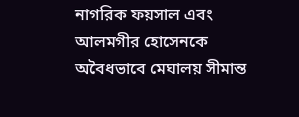নাগরিক ফয়সাল এবং আলমগীর হোসেনকে অবৈধভাবে মেঘালয় সীমান্ত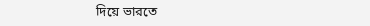দিয়ে ভারতে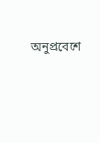অনুপ্রবেশে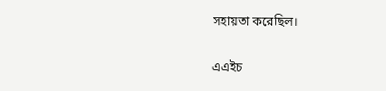সহায়তা করেছিল।

এএইচ